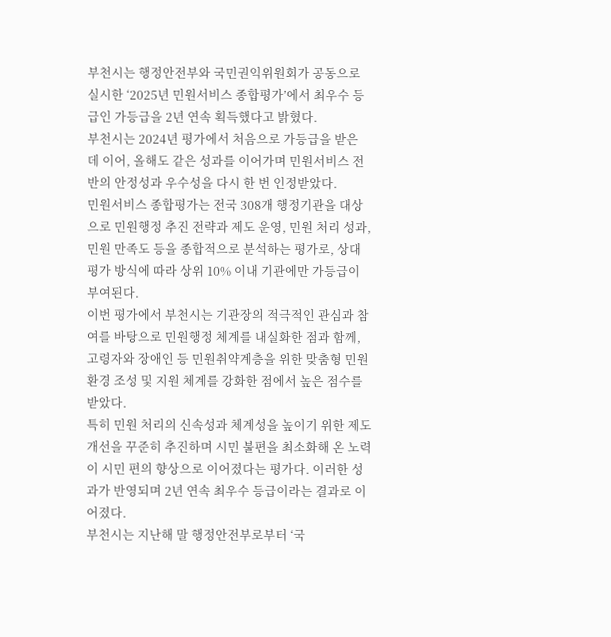부천시는 행정안전부와 국민권익위원회가 공동으로 실시한 ‘2025년 민원서비스 종합평가’에서 최우수 등급인 가등급을 2년 연속 획득했다고 밝혔다.
부천시는 2024년 평가에서 처음으로 가등급을 받은 데 이어, 올해도 같은 성과를 이어가며 민원서비스 전반의 안정성과 우수성을 다시 한 번 인정받았다.
민원서비스 종합평가는 전국 308개 행정기관을 대상으로 민원행정 추진 전략과 제도 운영, 민원 처리 성과, 민원 만족도 등을 종합적으로 분석하는 평가로, 상대평가 방식에 따라 상위 10% 이내 기관에만 가등급이 부여된다.
이번 평가에서 부천시는 기관장의 적극적인 관심과 참여를 바탕으로 민원행정 체계를 내실화한 점과 함께, 고령자와 장애인 등 민원취약계층을 위한 맞춤형 민원 환경 조성 및 지원 체계를 강화한 점에서 높은 점수를 받았다.
특히 민원 처리의 신속성과 체계성을 높이기 위한 제도 개선을 꾸준히 추진하며 시민 불편을 최소화해 온 노력이 시민 편의 향상으로 이어졌다는 평가다. 이러한 성과가 반영되며 2년 연속 최우수 등급이라는 결과로 이어졌다.
부천시는 지난해 말 행정안전부로부터 ‘국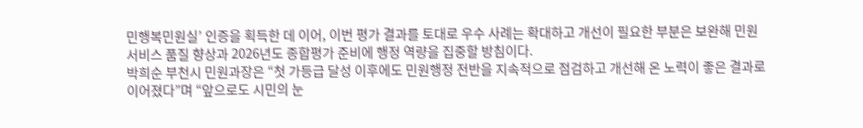민행복민원실’ 인증을 획득한 데 이어, 이번 평가 결과를 토대로 우수 사례는 확대하고 개선이 필요한 부분은 보완해 민원서비스 품질 향상과 2026년도 종합평가 준비에 행정 역량을 집중할 방침이다.
박희순 부천시 민원과장은 “첫 가등급 달성 이후에도 민원행정 전반을 지속적으로 점검하고 개선해 온 노력이 좋은 결과로 이어졌다”며 “앞으로도 시민의 눈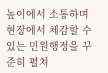높이에서 소통하며 현장에서 체감할 수 있는 민원행정을 꾸준히 펼쳐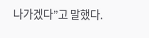나가겠다”고 말했다.